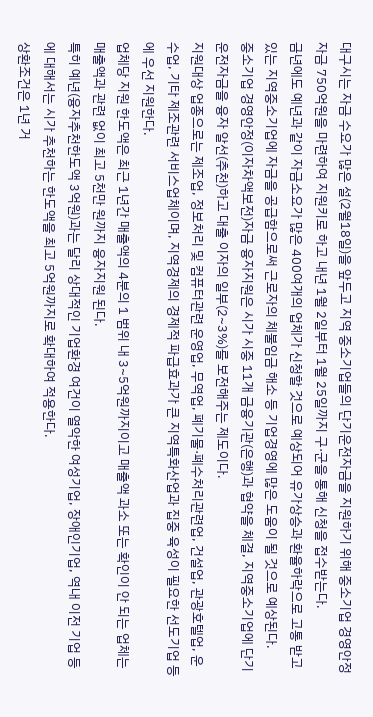대구시는 자금 수요가 많은 설(2월18일)을 앞두고 지역 중소기업들의 단기운전자금을 지원하기 위해 중소기업 경영안정자금 750억원을 마련하여 지원키로 하고 내년 1월 2일부터 1월 25일까지 구·군을 통해 신청을 접수받는다.
금년에도 예년과 같이 자금소요가 많은 400여개의 업체가 신청할 것으로 예상되어 유가상승과 환율하락으로 고통 받고 있는 지역중소기업에 자금을 공급함으로써 근로자의 체불임금 해소 등 기업경영에 많은 도움이 될 것으로 예상된다.
중소기업 경영안정(이자차액보전)자금 융자지원은 시가 시중 11개 금융기관(은행)과 협약을 체결, 지역중소기업에 단기운전자금을 융자 알선(추천)하고 대출 이자의 일부(2~3%)를 보전해주는 제도이다.
지원대상 업종으로는 제조업, 정보처리 및 컴퓨터관련 운영업, 무역업, 폐기물·폐수처리관련업, 건설업, 관광호텔업, 운수업, 기타 제조관련 서비스업체이며, 지역경제의 경제적 파급효과가 큰 지역특화산업과 집중 육성이 필요한 선도기업 등에 우선 지원한다.
업체당 지원 한도액은 최근 1년간 매출액의 4분의 1 범위 내 3~5억원까지이고 매출액 과소 또는 확인이 안 되는 업체는 매출액과 관련 없이 최고 5천만 원까지 융자지원 된다.
특히 예년(융자추천한도액 3억원)과는 달리 상대적인 기업환경 여건이 열악한 여성기업, 장애인기업, 역내 이전 기업 등에 대해서는 시가 추천하는 한도액을 최고 5억원까지로 확대하여 적용한다.
상환조건은 1년 거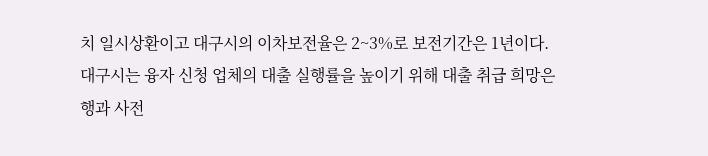치 일시상환이고 대구시의 이차보전율은 2~3%로 보전기간은 1년이다.
대구시는 융자 신청 업체의 대출 실행률을 높이기 위해 대출 취급 희망은행과 사전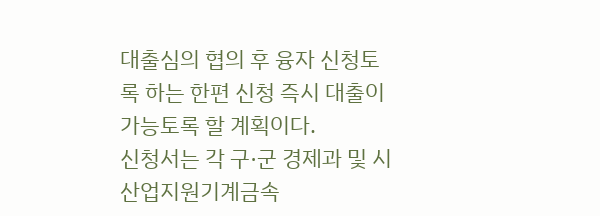대출심의 협의 후 융자 신청토록 하는 한편 신청 즉시 대출이 가능토록 할 계획이다.
신청서는 각 구·군 경제과 및 시 산업지원기계금속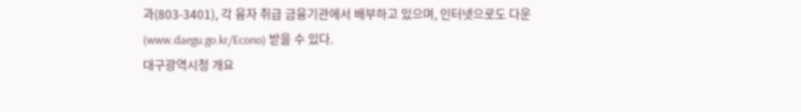과(803-3401), 각 융자 취급 금융기관에서 배부하고 있으며, 인터넷으로도 다운(www.daegu.go.kr/Econo) 받을 수 있다.
대구광역시청 개요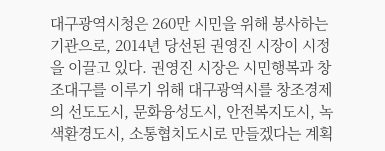대구광역시청은 260만 시민을 위해 봉사하는 기관으로, 2014년 당선된 권영진 시장이 시정을 이끌고 있다. 권영진 시장은 시민행복과 창조대구를 이루기 위해 대구광역시를 창조경제의 선도도시, 문화융성도시, 안전복지도시, 녹색환경도시, 소통협치도시로 만들겠다는 계획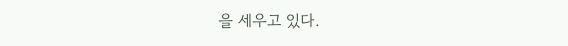을 세우고 있다.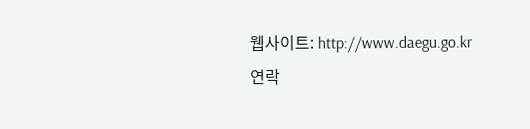웹사이트: http://www.daegu.go.kr
연락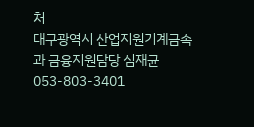처
대구광역시 산업지원기계금속과 금융지원담당 심재균 053-803-3401